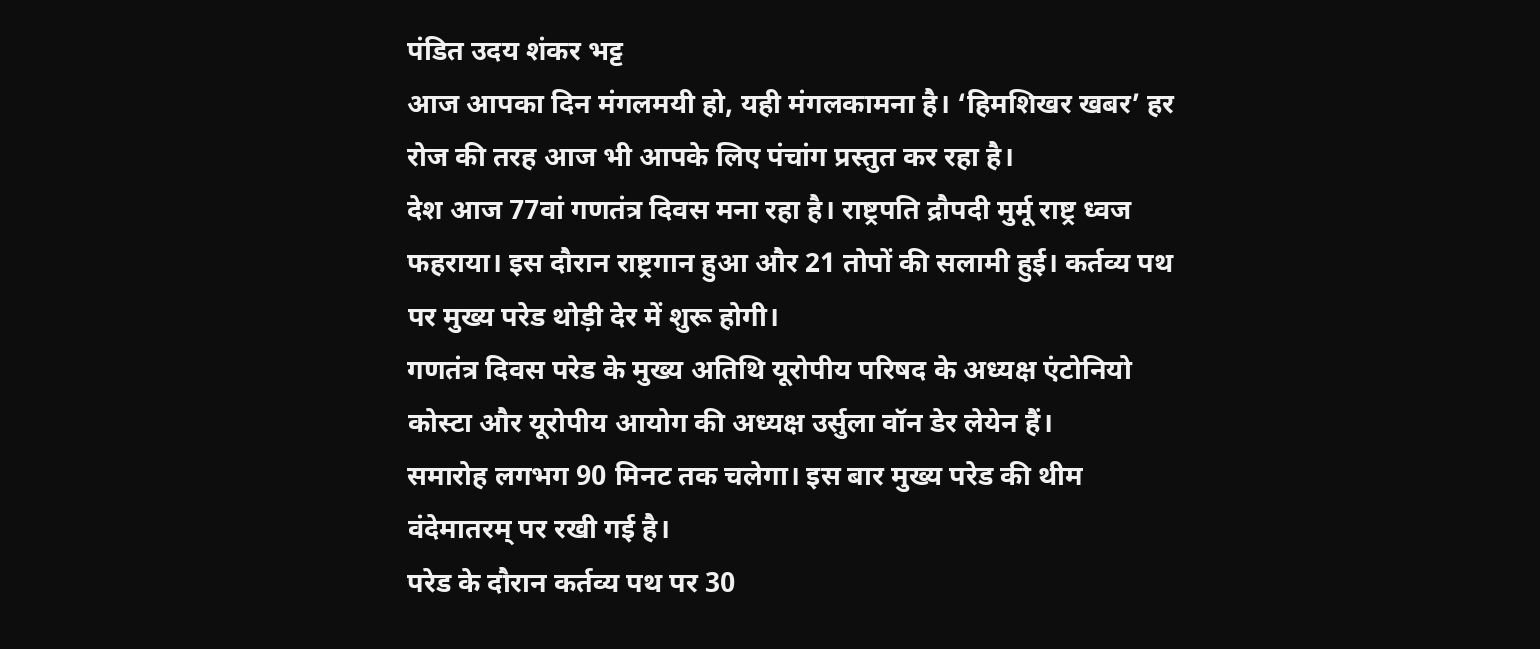पंडित उदय शंकर भट्ट
आज आपका दिन मंगलमयी हो, यही मंगलकामना है। ‘हिमशिखर खबर’ हर रोज की तरह आज भी आपके लिए पंचांग प्रस्तुत कर रहा है।
देश आज 77वां गणतंत्र दिवस मना रहा है। राष्ट्रपति द्रौपदी मुर्मू राष्ट्र ध्वज फहराया। इस दौरान राष्ट्रगान हुआ और 21 तोपों की सलामी हुई। कर्तव्य पथ पर मुख्य परेड थोड़ी देर में शुरू होगी।
गणतंत्र दिवस परेड के मुख्य अतिथि यूरोपीय परिषद के अध्यक्ष एंटोनियो कोस्टा और यूरोपीय आयोग की अध्यक्ष उर्सुला वॉन डेर लेयेन हैं।
समारोह लगभग 90 मिनट तक चलेगा। इस बार मुख्य परेड की थीम वंदेमातरम् पर रखी गई है।
परेड के दौरान कर्तव्य पथ पर 30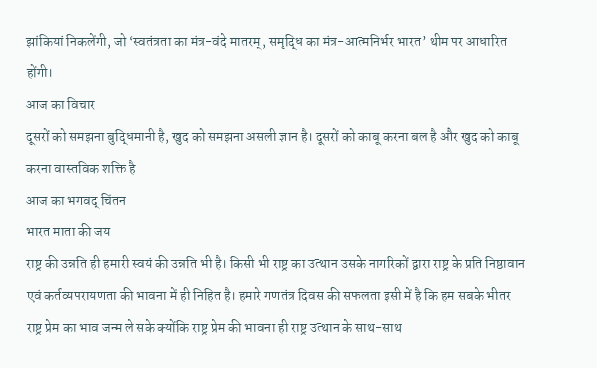झांकियां निकलेंगी, जो ‘स्वतंत्रता का मंत्र-वंदे मातरम्, समृद्धि का मंत्र-आत्मनिर्भर भारत’ थीम पर आधारित होंगी।
आज का विचार
दूसरों को समझना बुद्धिमानी है, खुद को समझना असली ज्ञान है। दूसरों को काबू करना बल है और खुद को काबू करना वास्तविक शक्ति है
आज का भगवद् चिंतन
भारत माता की जय
राष्ट्र की उन्नति ही हमारी स्वयं की उन्नति भी है। किसी भी राष्ट्र का उत्थान उसके नागरिकों द्वारा राष्ट्र के प्रति निष्ठावान एवं कर्तव्यपरायणता की भावना में ही निहित है। हमारे गणतंत्र दिवस की सफलता इसी में है कि हम सबके भीतर राष्ट्र प्रेम का भाव जन्म ले सके क्योंकि राष्ट्र प्रेम की भावना ही राष्ट्र उत्थान के साथ-साथ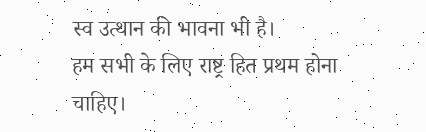स्व उत्थान की भावना भी है।
हम सभी के लिए राष्ट्र हित प्रथम होना चाहिए।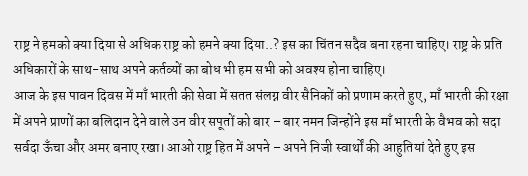राष्ट्र ने हमको क्या दिया से अधिक राष्ट्र को हमने क्या दिया..? इस का चिंतन सदैव बना रहना चाहिए। राष्ट्र के प्रति अधिकारों के साथ-साथ अपने कर्तव्यों का बोध भी हम सभी को अवश्य होना चाहिए।
आज के इस पावन दिवस में माँ भारती की सेवा में सतत संलग्न वीर सैनिकों को प्रणाम करते हुए, माँ भारती की रक्षा में अपने प्राणों का बलिदान देने वाले उन वीर सपूतों को बार – बार नमन जिन्होंने इस माँ भारती के वैभव को सदा सर्वदा ऊँचा और अमर बनाए रखा। आओ राष्ट्र हित में अपने – अपने निजी स्वार्थों की आहुतियां देते हुए इस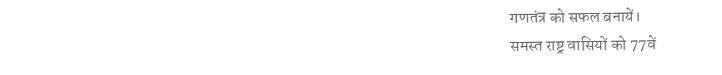गणतंत्र को सफल बनायें।
समस्त राष्ट्र वासियों को 77वें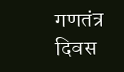गणतंत्र दिवस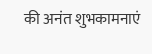की अनंत शुभकामनाएं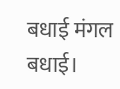बधाई मंगल बधाई।